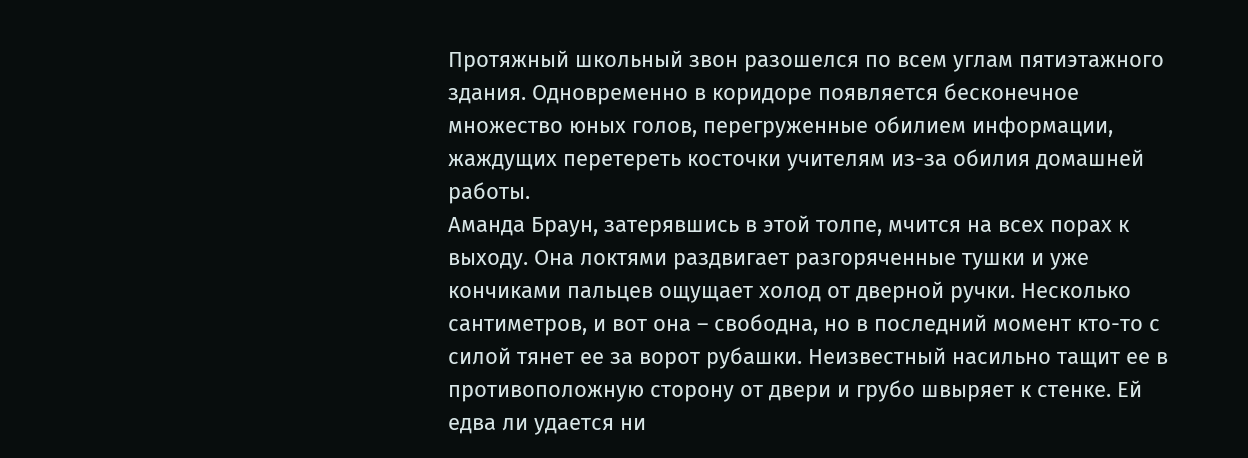Протяжный школьный звон разошелся по всем углам пятиэтажного здания. Одновременно в коридоре появляется бесконечное множество юных голов, перегруженные обилием информации, жаждущих перетереть косточки учителям из-за обилия домашней работы.
Аманда Браун, затерявшись в этой толпе, мчится на всех порах к выходу. Она локтями раздвигает разгоряченные тушки и уже кончиками пальцев ощущает холод от дверной ручки. Несколько сантиметров, и вот она – свободна, но в последний момент кто-то с силой тянет ее за ворот рубашки. Неизвестный насильно тащит ее в противоположную сторону от двери и грубо швыряет к стенке. Ей едва ли удается ни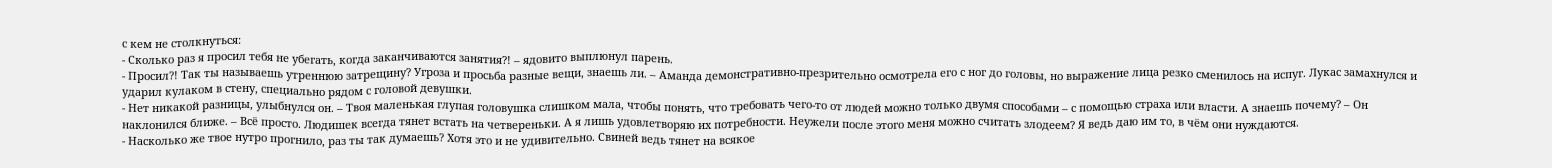с кем не столкнуться:
- Сколько раз я просил тебя не убегать, когда заканчиваются занятия?! – ядовито выплюнул парень.
- Просил?! Так ты называешь утреннюю затрещину? Угроза и просьба разные вещи, знаешь ли. – Аманда демонстративно-презрительно осмотрела его с ног до головы, но выражение лица резко сменилось на испуг. Лукас замахнулся и ударил кулаком в стену, специально рядом с головой девушки.
- Нет никакой разницы, улыбнулся он. – Твоя маленькая глупая головушка слишком мала, чтобы понять, что требовать чего-то от людей можно только двумя способами – с помощью страха или власти. А знаешь почему? – Он наклонился ближе. – Всё просто. Людишек всегда тянет встать на четвереньки. А я лишь удовлетворяю их потребности. Неужели после этого меня можно считать злодеем? Я ведь даю им то, в чём они нуждаются.
- Насколько же твое нутро прогнило, раз ты так думаешь? Хотя это и не удивительно. Свиней ведь тянет на всякое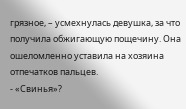грязное, – усмехнулась девушка, за что получила обжигающую пощечину. Она ошеломленно уставила на хозяина отпечатков пальцев.
- «Свинья»?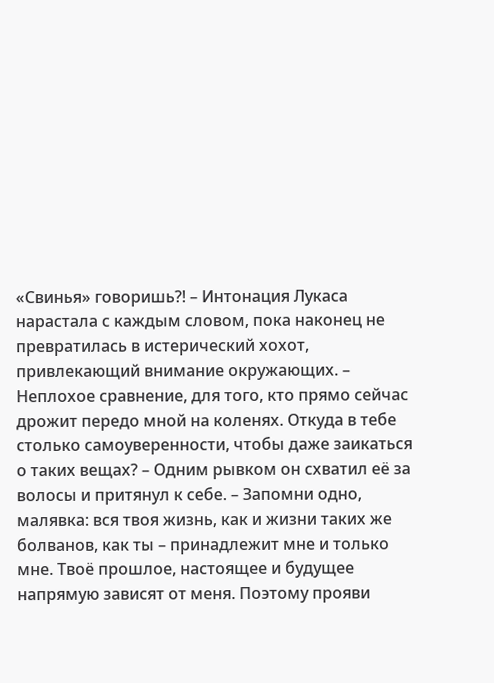«Свинья» говоришь?! – Интонация Лукаса нарастала с каждым словом, пока наконец не превратилась в истерический хохот, привлекающий внимание окружающих. – Неплохое сравнение, для того, кто прямо сейчас дрожит передо мной на коленях. Откуда в тебе столько самоуверенности, чтобы даже заикаться о таких вещах? – Одним рывком он схватил её за волосы и притянул к себе. – Запомни одно, малявка: вся твоя жизнь, как и жизни таких же болванов, как ты – принадлежит мне и только мне. Твоё прошлое, настоящее и будущее напрямую зависят от меня. Поэтому прояви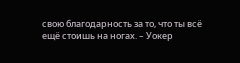свою благодарность за то, что ты всё ещё стоишь на ногах. – Уокер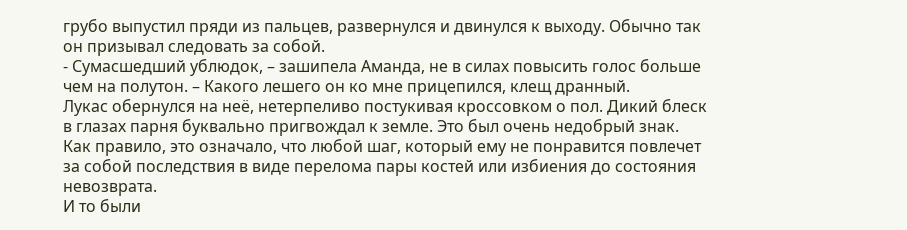грубо выпустил пряди из пальцев, развернулся и двинулся к выходу. Обычно так он призывал следовать за собой.
- Сумасшедший ублюдок, – зашипела Аманда, не в силах повысить голос больше чем на полутон. – Какого лешего он ко мне прицепился, клещ дранный.
Лукас обернулся на неё, нетерпеливо постукивая кроссовком о пол. Дикий блеск в глазах парня буквально пригвождал к земле. Это был очень недобрый знак. Как правило, это означало, что любой шаг, который ему не понравится повлечет за собой последствия в виде перелома пары костей или избиения до состояния невозврата.
И то были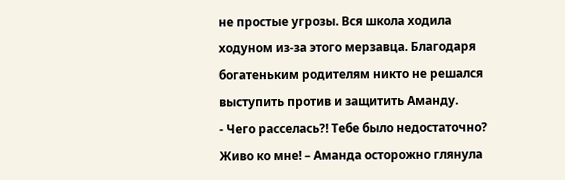не простые угрозы. Вся школа ходила ходуном из-за этого мерзавца. Благодаря богатеньким родителям никто не решался выступить против и защитить Аманду.
- Чего расселась?! Тебе было недостаточно? Живо ко мне! – Аманда осторожно глянула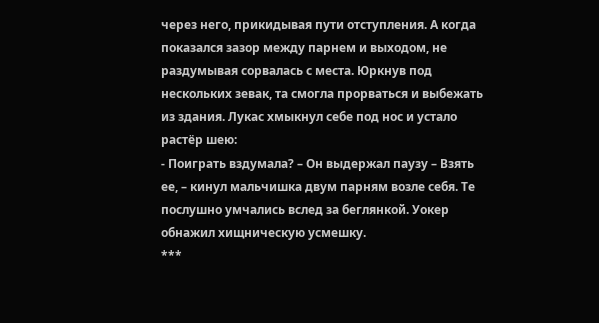через него, прикидывая пути отступления. А когда показался зазор между парнем и выходом, не раздумывая сорвалась с места. Юркнув под нескольких зевак, та смогла прорваться и выбежать из здания. Лукас хмыкнул себе под нос и устало растёр шею:
- Поиграть вздумала? – Он выдержал паузу – Взять ее, – кинул мальчишка двум парням возле себя. Те послушно умчались вслед за беглянкой. Уокер обнажил хищническую усмешку.
***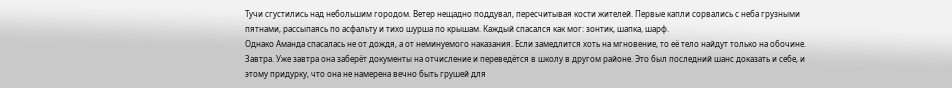Тучи сгустились над небольшим городом. Ветер нещадно поддувал, пересчитывая кости жителей. Первые капли сорвались с неба грузными пятнами, рассыпаясь по асфальту и тихо шурша по крышам. Каждый спасался как мог: зонтик, шапка, шарф.
Однако Аманда спасалась не от дождя, а от неминуемого наказания. Если замедлится хоть на мгновение, то её тело найдут только на обочине. Завтра. Уже завтра она заберёт документы на отчисление и переведётся в школу в другом районе. Это был последний шанс доказать и себе, и этому придурку, что она не намерена вечно быть грушей для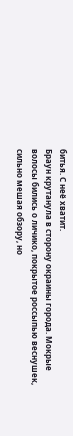битья. С неё хватит.
Браун крутанула в сторону окраины города. Мокрые волосы бились о личико, покрытое россыпью веснушек, сильно мешая обзору, но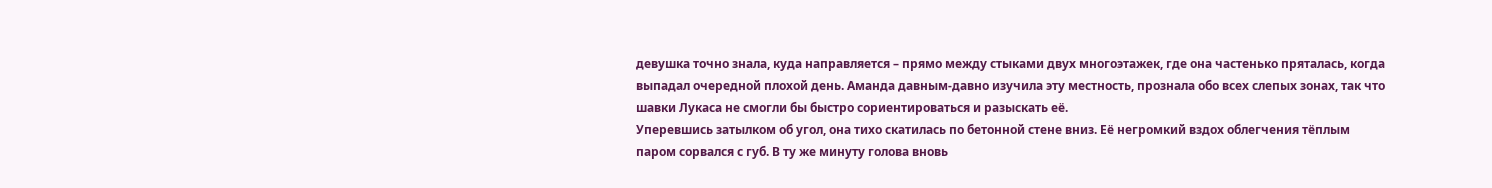девушка точно знала, куда направляется – прямо между стыками двух многоэтажек, где она частенько пряталась, когда выпадал очередной плохой день. Аманда давным-давно изучила эту местность, прознала обо всех слепых зонах, так что шавки Лукаса не смогли бы быстро сориентироваться и разыскать её.
Уперевшись затылком об угол, она тихо скатилась по бетонной стене вниз. Её негромкий вздох облегчения тёплым паром сорвался с губ. В ту же минуту голова вновь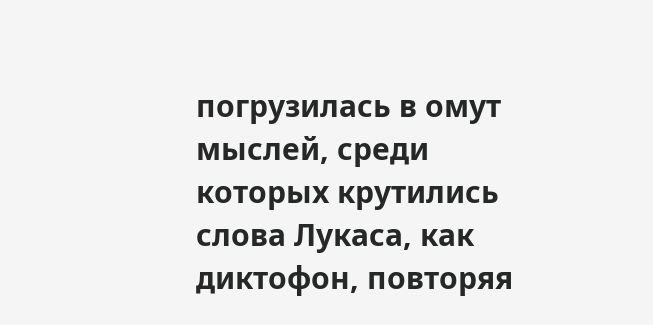погрузилась в омут мыслей, среди которых крутились слова Лукаса, как диктофон, повторяя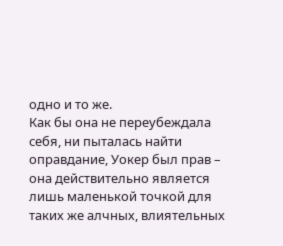одно и то же.
Как бы она не переубеждала себя, ни пыталась найти оправдание, Уокер был прав – она действительно является лишь маленькой точкой для таких же алчных, влиятельных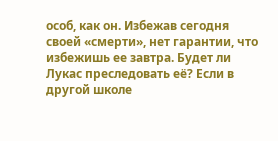особ, как он. Избежав сегодня своей «смерти», нет гарантии, что избежишь ее завтра. Будет ли Лукас преследовать её? Если в другой школе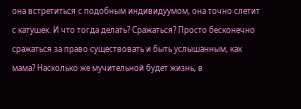она встретиться с подобным индивидуумом, она точно слетит с катушек. И что тогда делать? Сражаться? Просто бесконечно сражаться за право существовать и быть услышанным, как мама? Насколько же мучительной будет жизнь, в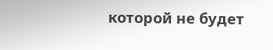которой не будет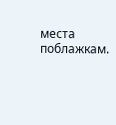места поблажкам.